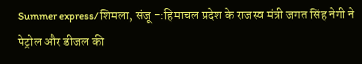Summer express/शिमला, संजू -:हिमाचल प्रदेश के राजस्व मंत्री जगत सिंह नेगी ने पेट्रोल और डीजल की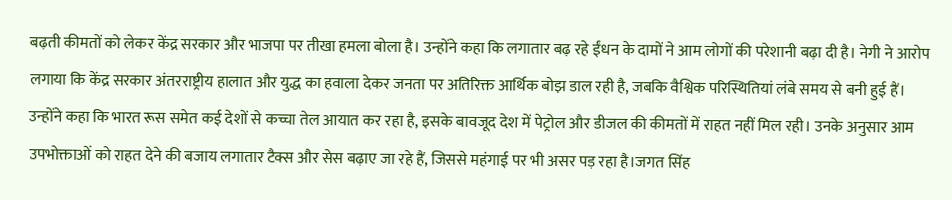बढ़ती कीमतों को लेकर केंद्र सरकार और भाजपा पर तीखा हमला बोला है। उन्होंने कहा कि लगातार बढ़ रहे ईंधन के दामों ने आम लोगों की परेशानी बढ़ा दी है। नेगी ने आरोप लगाया कि केंद्र सरकार अंतरराष्ट्रीय हालात और युद्ध का हवाला देकर जनता पर अतिरिक्त आर्थिक बोझ डाल रही है, जबकि वैश्विक परिस्थितियां लंबे समय से बनी हुई हैं।
उन्होंने कहा कि भारत रूस समेत कई देशों से कच्चा तेल आयात कर रहा है, इसके बावजूद देश में पेट्रोल और डीजल की कीमतों में राहत नहीं मिल रही। उनके अनुसार आम उपभोक्ताओं को राहत देने की बजाय लगातार टैक्स और सेस बढ़ाए जा रहे हैं, जिससे महंगाई पर भी असर पड़ रहा है।जगत सिंह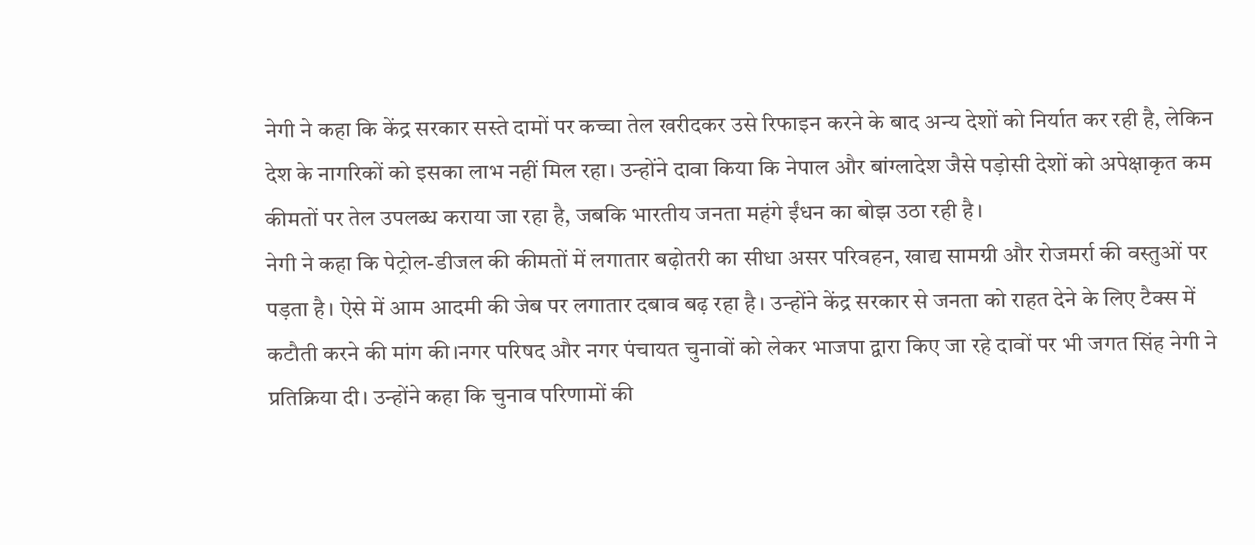नेगी ने कहा कि केंद्र सरकार सस्ते दामों पर कच्चा तेल खरीदकर उसे रिफाइन करने के बाद अन्य देशों को निर्यात कर रही है, लेकिन देश के नागरिकों को इसका लाभ नहीं मिल रहा। उन्होंने दावा किया कि नेपाल और बांग्लादेश जैसे पड़ोसी देशों को अपेक्षाकृत कम कीमतों पर तेल उपलब्ध कराया जा रहा है, जबकि भारतीय जनता महंगे ईंधन का बोझ उठा रही है।
नेगी ने कहा कि पेट्रोल-डीजल की कीमतों में लगातार बढ़ोतरी का सीधा असर परिवहन, खाद्य सामग्री और रोजमर्रा की वस्तुओं पर पड़ता है। ऐसे में आम आदमी की जेब पर लगातार दबाव बढ़ रहा है। उन्होंने केंद्र सरकार से जनता को राहत देने के लिए टैक्स में कटौती करने की मांग की।नगर परिषद और नगर पंचायत चुनावों को लेकर भाजपा द्वारा किए जा रहे दावों पर भी जगत सिंह नेगी ने प्रतिक्रिया दी। उन्होंने कहा कि चुनाव परिणामों की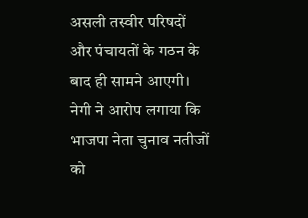असली तस्वीर परिषदों और पंचायतों के गठन के बाद ही सामने आएगी।
नेगी ने आरोप लगाया कि भाजपा नेता चुनाव नतीजों को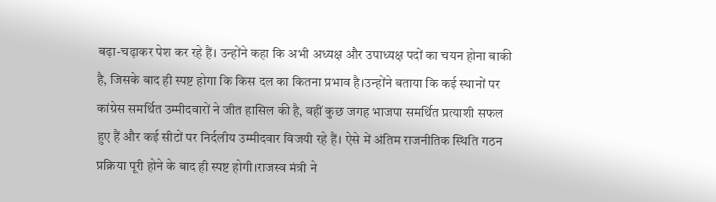बढ़ा-चढ़ाकर पेश कर रहे हैं। उन्होंने कहा कि अभी अध्यक्ष और उपाध्यक्ष पदों का चयन होना बाकी है, जिसके बाद ही स्पष्ट होगा कि किस दल का कितना प्रभाव है।उन्होंने बताया कि कई स्थानों पर कांग्रेस समर्थित उम्मीदवारों ने जीत हासिल की है, वहीं कुछ जगह भाजपा समर्थित प्रत्याशी सफल हुए हैं और कई सीटों पर निर्दलीय उम्मीदवार विजयी रहे हैं। ऐसे में अंतिम राजनीतिक स्थिति गठन प्रक्रिया पूरी होने के बाद ही स्पष्ट होगी।राजस्व मंत्री ने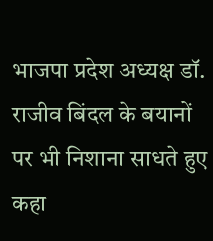भाजपा प्रदेश अध्यक्ष डॉ. राजीव बिंदल के बयानों पर भी निशाना साधते हुए कहा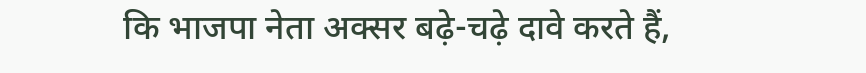कि भाजपा नेता अक्सर बढ़े-चढ़े दावे करते हैं,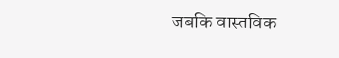जबकि वास्तविक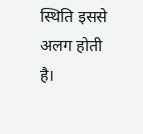स्थिति इससे अलग होती है।